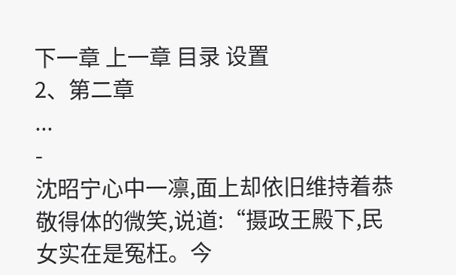下一章 上一章 目录 设置
2、第二章
...
-
沈昭宁心中一凛,面上却依旧维持着恭敬得体的微笑,说道:“摄政王殿下,民女实在是冤枉。今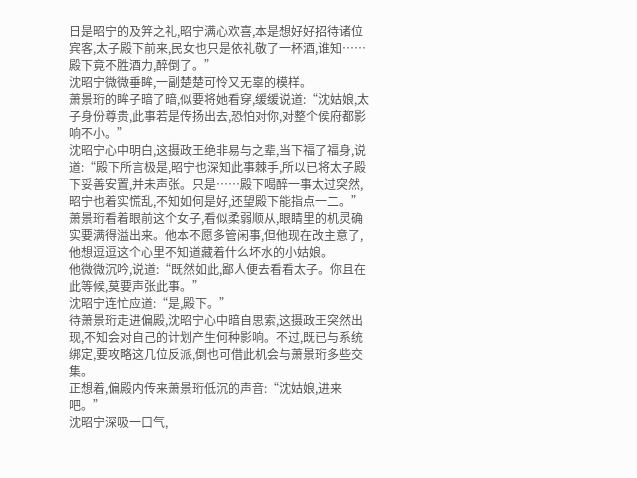日是昭宁的及笄之礼,昭宁满心欢喜,本是想好好招待诸位宾客,太子殿下前来,民女也只是依礼敬了一杯酒,谁知……殿下竟不胜酒力,醉倒了。”
沈昭宁微微垂眸,一副楚楚可怜又无辜的模样。
萧景珩的眸子暗了暗,似要将她看穿,缓缓说道:“沈姑娘,太子身份尊贵,此事若是传扬出去,恐怕对你,对整个侯府都影响不小。”
沈昭宁心中明白,这摄政王绝非易与之辈,当下福了福身,说道:“殿下所言极是,昭宁也深知此事棘手,所以已将太子殿下妥善安置,并未声张。只是……殿下喝醉一事太过突然,昭宁也着实慌乱,不知如何是好,还望殿下能指点一二。”
萧景珩看着眼前这个女子,看似柔弱顺从,眼睛里的机灵确实要满得溢出来。他本不愿多管闲事,但他现在改主意了,他想逗逗这个心里不知道藏着什么坏水的小姑娘。
他微微沉吟,说道:“既然如此,鄙人便去看看太子。你且在此等候,莫要声张此事。”
沈昭宁连忙应道:“是,殿下。”
待萧景珩走进偏殿,沈昭宁心中暗自思索,这摄政王突然出现,不知会对自己的计划产生何种影响。不过,既已与系统绑定,要攻略这几位反派,倒也可借此机会与萧景珩多些交集。
正想着,偏殿内传来萧景珩低沉的声音:“沈姑娘,进来吧。”
沈昭宁深吸一口气,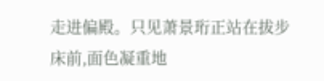走进偏殿。只见萧景珩正站在拔步床前,面色凝重地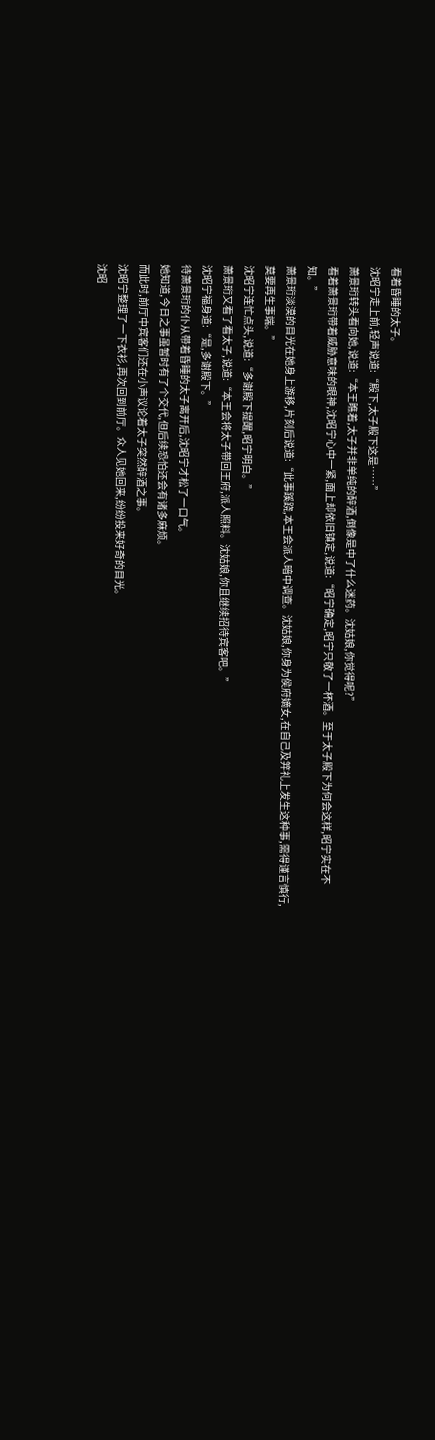看着昏睡的太子。
沈昭宁走上前,轻声说道:“殿下,太子殿下这是……”
萧景珩转头看向她,说道:“本王瞧着,太子并非单纯的醉酒,倒像是中了什么迷药。沈姑娘,你觉得呢?”
看着萧景珩带着威胁意味的眼神,沈昭宁心中一紧,面上却依旧镇定,说道:“昭宁确定,昭宁只敬了一杯酒。至于太子殿下为何会这样,昭宁实在不知。”
萧景珩淡漠的目光在她身上游移,片刻后说道:“此事蹊跷,本王会派人暗中调查。沈姑娘,你身为侯府嫡女,在自己及笄礼上发生这种事,需得谨言慎行,莫要再生事端。”
沈昭宁连忙点头,说道:“多谢殿下提醒,昭宁明白。”
萧景珩又看了看太子,说道:“本王会将太子带回王府,派人照料。沈姑娘,你且继续招待宾客吧。”
沈昭宁福身道:“是,多谢殿下。”
待萧景珩的仆从带着昏睡的太子离开后,沈昭宁才松了一口气。
她知道,今日之事虽暂时有了个交代,但后续恐怕还会有诸多麻烦。
而此时,前厅中宾客们还在小声议论着太子突然醉酒之事。
沈昭宁整理了一下衣衫,再次回到前厅。众人见她回来,纷纷投来好奇的目光。
沈昭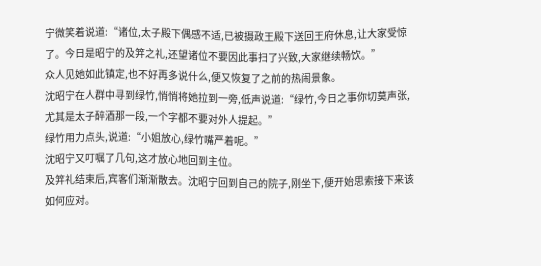宁微笑着说道:“诸位,太子殿下偶感不适,已被摄政王殿下送回王府休息,让大家受惊了。今日是昭宁的及笄之礼,还望诸位不要因此事扫了兴致,大家继续畅饮。”
众人见她如此镇定,也不好再多说什么,便又恢复了之前的热闹景象。
沈昭宁在人群中寻到绿竹,悄悄将她拉到一旁,低声说道:“绿竹,今日之事你切莫声张,尤其是太子醉酒那一段,一个字都不要对外人提起。”
绿竹用力点头,说道:“小姐放心,绿竹嘴严着呢。”
沈昭宁又叮嘱了几句,这才放心地回到主位。
及笄礼结束后,宾客们渐渐散去。沈昭宁回到自己的院子,刚坐下,便开始思索接下来该如何应对。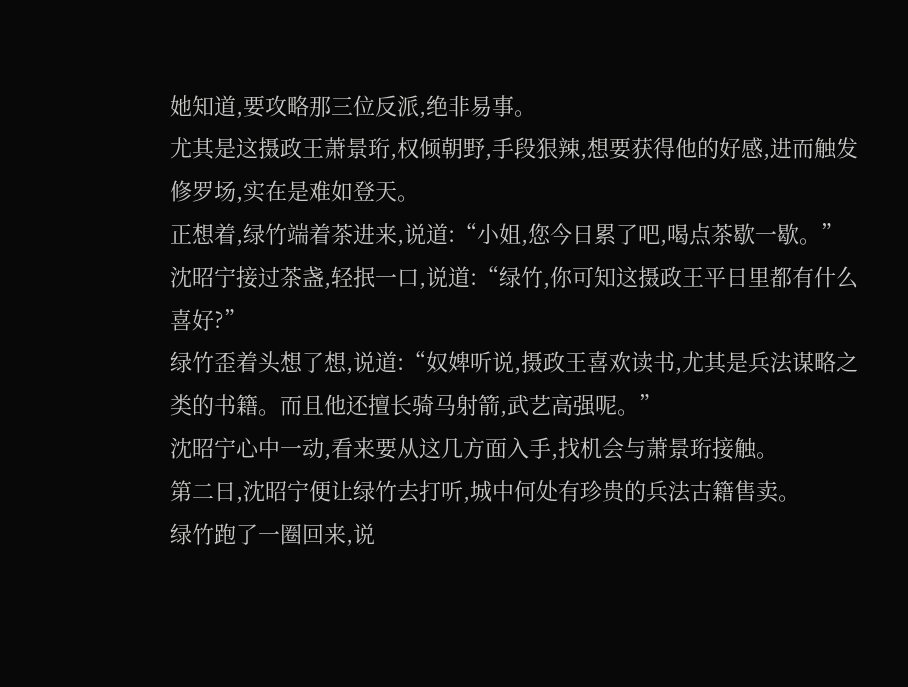她知道,要攻略那三位反派,绝非易事。
尤其是这摄政王萧景珩,权倾朝野,手段狠辣,想要获得他的好感,进而触发修罗场,实在是难如登天。
正想着,绿竹端着茶进来,说道:“小姐,您今日累了吧,喝点茶歇一歇。”沈昭宁接过茶盏,轻抿一口,说道:“绿竹,你可知这摄政王平日里都有什么喜好?”
绿竹歪着头想了想,说道:“奴婢听说,摄政王喜欢读书,尤其是兵法谋略之类的书籍。而且他还擅长骑马射箭,武艺高强呢。”
沈昭宁心中一动,看来要从这几方面入手,找机会与萧景珩接触。
第二日,沈昭宁便让绿竹去打听,城中何处有珍贵的兵法古籍售卖。
绿竹跑了一圈回来,说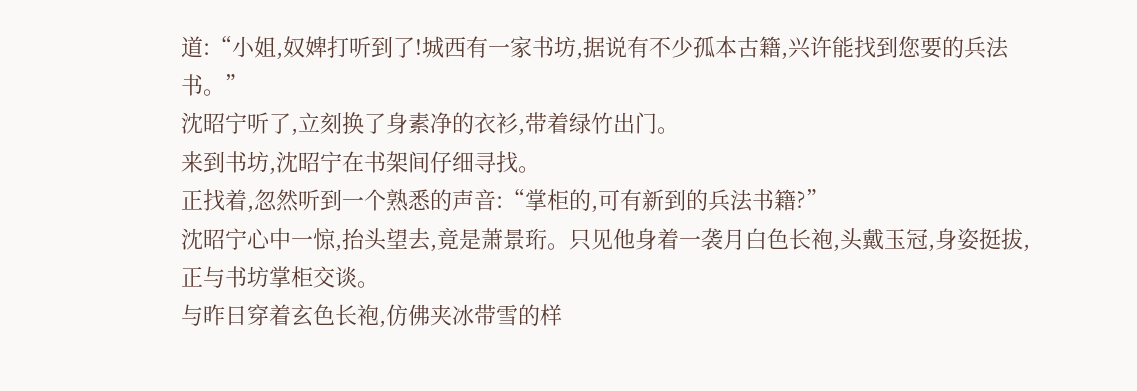道:“小姐,奴婢打听到了!城西有一家书坊,据说有不少孤本古籍,兴许能找到您要的兵法书。”
沈昭宁听了,立刻换了身素净的衣衫,带着绿竹出门。
来到书坊,沈昭宁在书架间仔细寻找。
正找着,忽然听到一个熟悉的声音:“掌柜的,可有新到的兵法书籍?”
沈昭宁心中一惊,抬头望去,竟是萧景珩。只见他身着一袭月白色长袍,头戴玉冠,身姿挺拔,正与书坊掌柜交谈。
与昨日穿着玄色长袍,仿佛夹冰带雪的样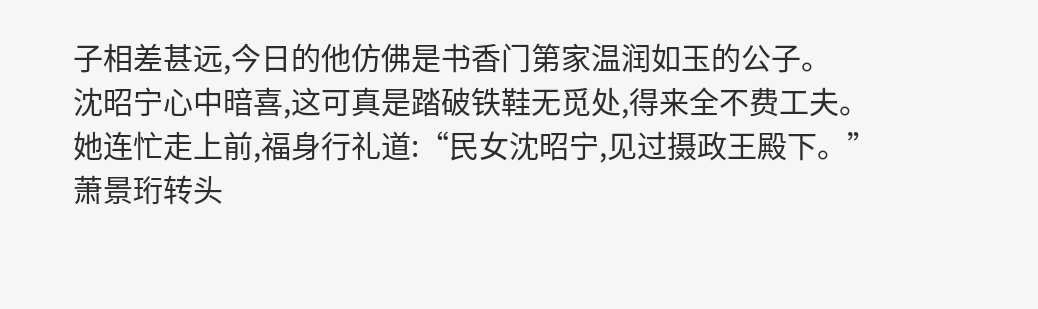子相差甚远,今日的他仿佛是书香门第家温润如玉的公子。
沈昭宁心中暗喜,这可真是踏破铁鞋无觅处,得来全不费工夫。
她连忙走上前,福身行礼道:“民女沈昭宁,见过摄政王殿下。”
萧景珩转头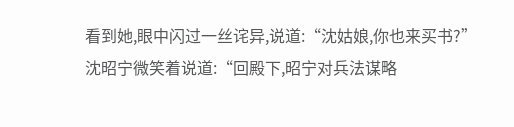看到她,眼中闪过一丝诧异,说道:“沈姑娘,你也来买书?”
沈昭宁微笑着说道:“回殿下,昭宁对兵法谋略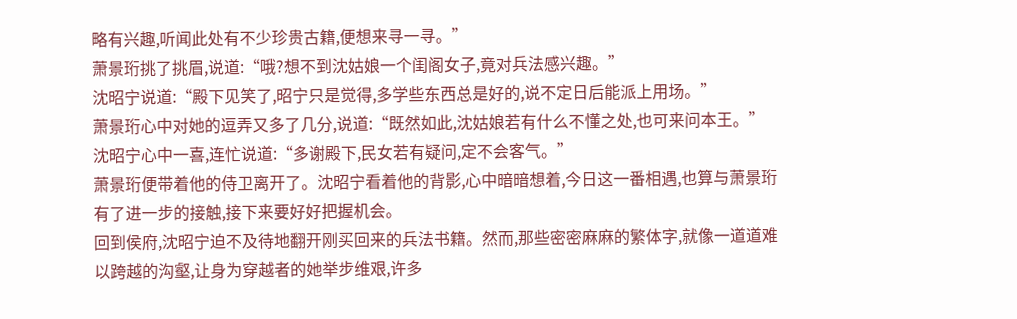略有兴趣,听闻此处有不少珍贵古籍,便想来寻一寻。”
萧景珩挑了挑眉,说道:“哦?想不到沈姑娘一个闺阁女子,竟对兵法感兴趣。”
沈昭宁说道:“殿下见笑了,昭宁只是觉得,多学些东西总是好的,说不定日后能派上用场。”
萧景珩心中对她的逗弄又多了几分,说道:“既然如此,沈姑娘若有什么不懂之处,也可来问本王。”
沈昭宁心中一喜,连忙说道:“多谢殿下,民女若有疑问,定不会客气。”
萧景珩便带着他的侍卫离开了。沈昭宁看着他的背影,心中暗暗想着,今日这一番相遇,也算与萧景珩有了进一步的接触,接下来要好好把握机会。
回到侯府,沈昭宁迫不及待地翻开刚买回来的兵法书籍。然而,那些密密麻麻的繁体字,就像一道道难以跨越的沟壑,让身为穿越者的她举步维艰,许多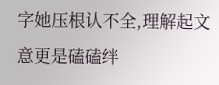字她压根认不全,理解起文意更是磕磕绊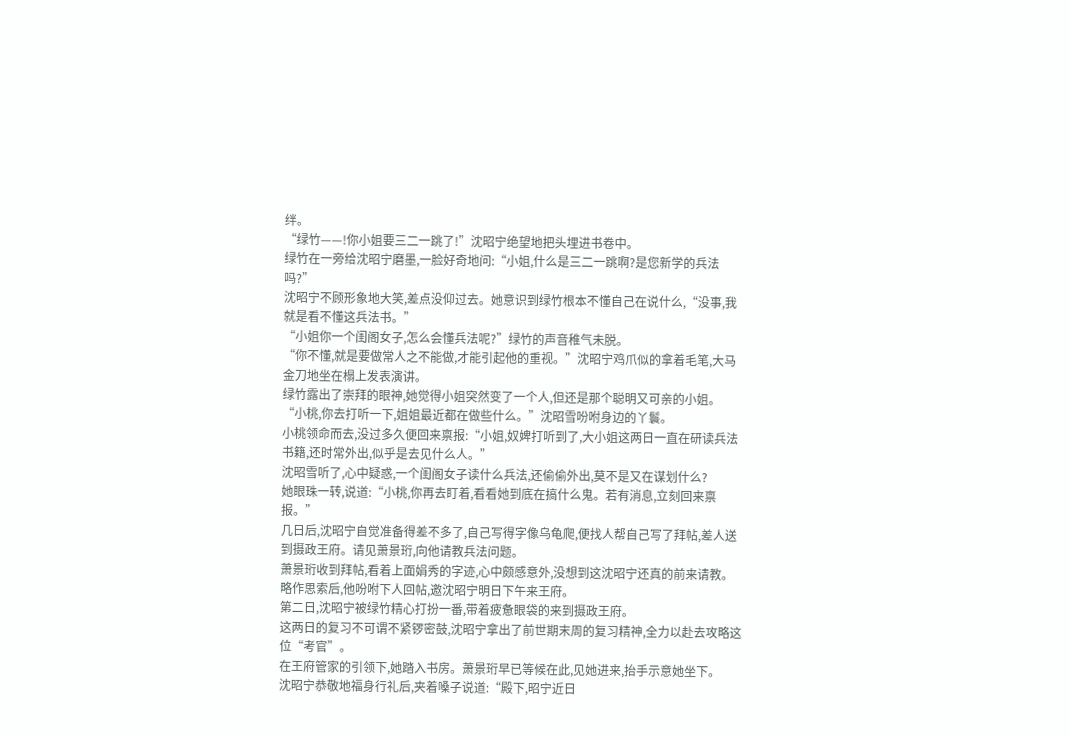绊。
“绿竹——!你小姐要三二一跳了!”沈昭宁绝望地把头埋进书卷中。
绿竹在一旁给沈昭宁磨墨,一脸好奇地问:“小姐,什么是三二一跳啊?是您新学的兵法吗?”
沈昭宁不顾形象地大笑,差点没仰过去。她意识到绿竹根本不懂自己在说什么,“没事,我就是看不懂这兵法书。”
“小姐你一个闺阁女子,怎么会懂兵法呢?”绿竹的声音稚气未脱。
“你不懂,就是要做常人之不能做,才能引起他的重视。”沈昭宁鸡爪似的拿着毛笔,大马金刀地坐在榻上发表演讲。
绿竹露出了崇拜的眼神,她觉得小姐突然变了一个人,但还是那个聪明又可亲的小姐。
“小桃,你去打听一下,姐姐最近都在做些什么。”沈昭雪吩咐身边的丫鬟。
小桃领命而去,没过多久便回来禀报:“小姐,奴婢打听到了,大小姐这两日一直在研读兵法书籍,还时常外出,似乎是去见什么人。”
沈昭雪听了,心中疑惑,一个闺阁女子读什么兵法,还偷偷外出,莫不是又在谋划什么?
她眼珠一转,说道:“小桃,你再去盯着,看看她到底在搞什么鬼。若有消息,立刻回来禀报。”
几日后,沈昭宁自觉准备得差不多了,自己写得字像乌龟爬,便找人帮自己写了拜帖,差人送到摄政王府。请见萧景珩,向他请教兵法问题。
萧景珩收到拜帖,看着上面娟秀的字迹,心中颇感意外,没想到这沈昭宁还真的前来请教。略作思索后,他吩咐下人回帖,邀沈昭宁明日下午来王府。
第二日,沈昭宁被绿竹精心打扮一番,带着疲惫眼袋的来到摄政王府。
这两日的复习不可谓不紧锣密鼓,沈昭宁拿出了前世期末周的复习精神,全力以赴去攻略这位“考官”。
在王府管家的引领下,她踏入书房。萧景珩早已等候在此,见她进来,抬手示意她坐下。
沈昭宁恭敬地福身行礼后,夹着嗓子说道:“殿下,昭宁近日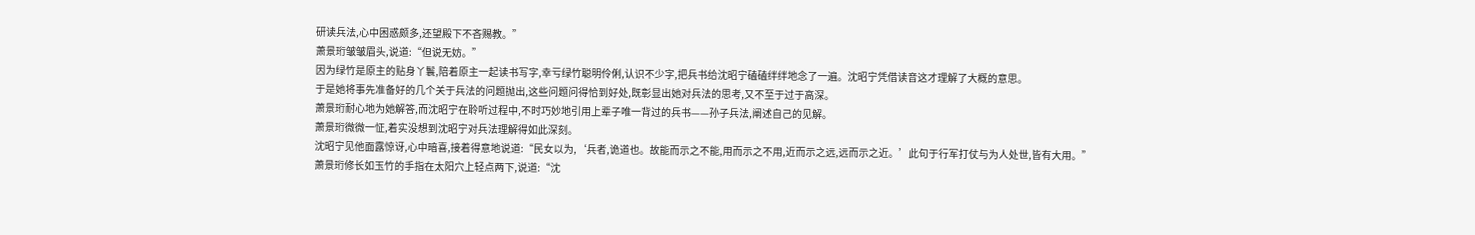研读兵法,心中困惑颇多,还望殿下不吝赐教。”
萧景珩皱皱眉头,说道:“但说无妨。”
因为绿竹是原主的贴身丫鬟,陪着原主一起读书写字,幸亏绿竹聪明伶俐,认识不少字,把兵书给沈昭宁磕磕绊绊地念了一遍。沈昭宁凭借读音这才理解了大概的意思。
于是她将事先准备好的几个关于兵法的问题抛出,这些问题问得恰到好处,既彰显出她对兵法的思考,又不至于过于高深。
萧景珩耐心地为她解答,而沈昭宁在聆听过程中,不时巧妙地引用上辈子唯一背过的兵书——孙子兵法,阐述自己的见解。
萧景珩微微一怔,着实没想到沈昭宁对兵法理解得如此深刻。
沈昭宁见他面露惊讶,心中暗喜,接着得意地说道:“民女以为,‘兵者,诡道也。故能而示之不能,用而示之不用,近而示之远,远而示之近。’此句于行军打仗与为人处世,皆有大用。”
萧景珩修长如玉竹的手指在太阳穴上轻点两下,说道:“沈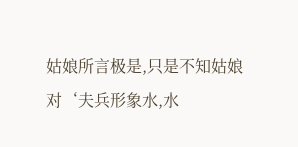姑娘所言极是,只是不知姑娘对‘夫兵形象水,水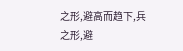之形,避高而趋下,兵之形,避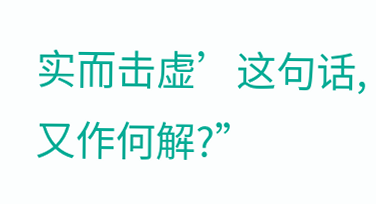实而击虚’这句话,又作何解?”